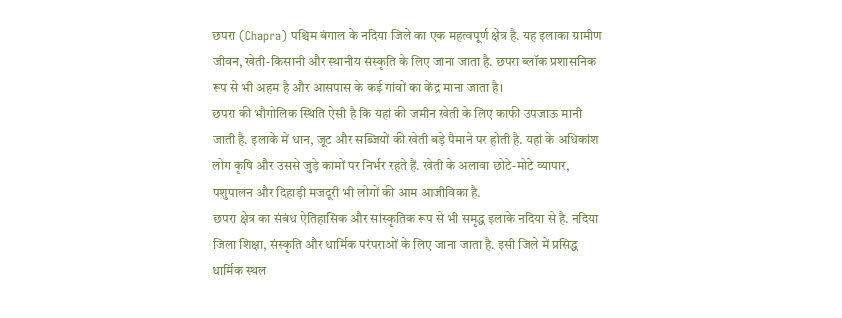छपरा (Chapra) पश्चिम बंगाल के नदिया जिले का एक महत्वपूर्ण क्षेत्र है. यह इलाका ग्रामीण जीवन, खेती-किसानी और स्थानीय संस्कृति के लिए जाना जाता है. छपरा ब्लॉक प्रशासनिक रूप से भी अहम है और आसपास के कई गांवों का केंद्र माना जाता है।
छपरा की भौगोलिक स्थिति ऐसी है कि यहां की जमीन खेती के लिए काफी उपजाऊ मानी जाती है. इलाके में धान, जूट और सब्जियों की खेती बड़े पैमाने पर होती है. यहां के अधिकांश लोग कृषि और उससे जुड़े कामों पर निर्भर रहते हैं. खेती के अलावा छोटे-मोटे व्यापार, पशुपालन और दिहाड़ी मजदूरी भी लोगों की आम आजीविका है.
छपरा क्षेत्र का संबंध ऐतिहासिक और सांस्कृतिक रूप से भी समृद्ध इलाके नदिया से है. नदिया जिला शिक्षा, संस्कृति और धार्मिक परंपराओं के लिए जाना जाता है. इसी जिले में प्रसिद्ध धार्मिक स्थल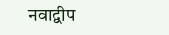नवाद्वीप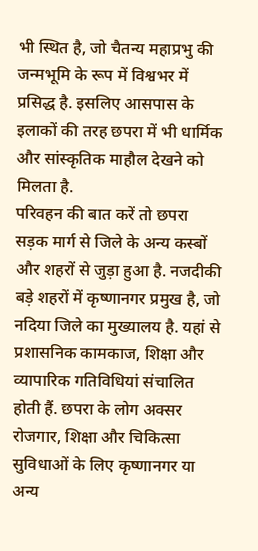भी स्थित है, जो चैतन्य महाप्रभु की जन्मभूमि के रूप में विश्वभर में प्रसिद्ध है. इसलिए आसपास के इलाकों की तरह छपरा में भी धार्मिक और सांस्कृतिक माहौल देखने को मिलता है.
परिवहन की बात करें तो छपरा सड़क मार्ग से जिले के अन्य कस्बों और शहरों से जुड़ा हुआ है. नजदीकी बड़े शहरों में कृष्णानगर प्रमुख है, जो नदिया जिले का मुख्यालय है. यहां से प्रशासनिक कामकाज, शिक्षा और व्यापारिक गतिविधियां संचालित होती हैं. छपरा के लोग अक्सर रोजगार, शिक्षा और चिकित्सा सुविधाओं के लिए कृष्णानगर या अन्य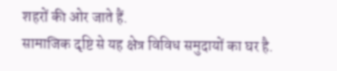शहरों की ओर जाते हैं.
सामाजिक दृष्टि से यह क्षेत्र विविध समुदायों का घर है.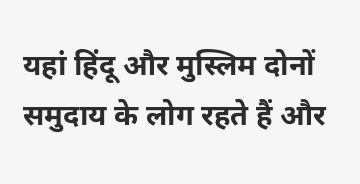यहां हिंदू और मुस्लिम दोनों समुदाय के लोग रहते हैं और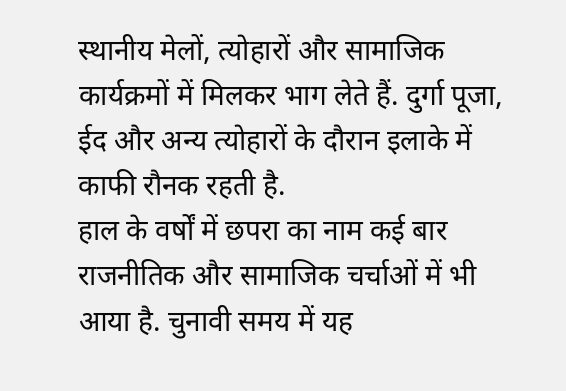स्थानीय मेलों, त्योहारों और सामाजिक कार्यक्रमों में मिलकर भाग लेते हैं. दुर्गा पूजा, ईद और अन्य त्योहारों के दौरान इलाके में काफी रौनक रहती है.
हाल के वर्षों में छपरा का नाम कई बार राजनीतिक और सामाजिक चर्चाओं में भी आया है. चुनावी समय में यह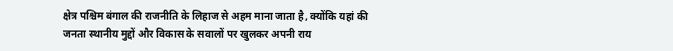क्षेत्र पश्चिम बंगाल की राजनीति के लिहाज से अहम माना जाता है, क्योंकि यहां की जनता स्थानीय मुद्दों और विकास के सवालों पर खुलकर अपनी राय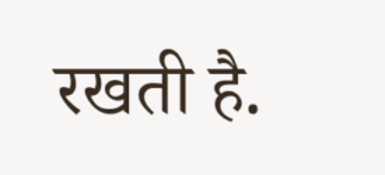रखती है.